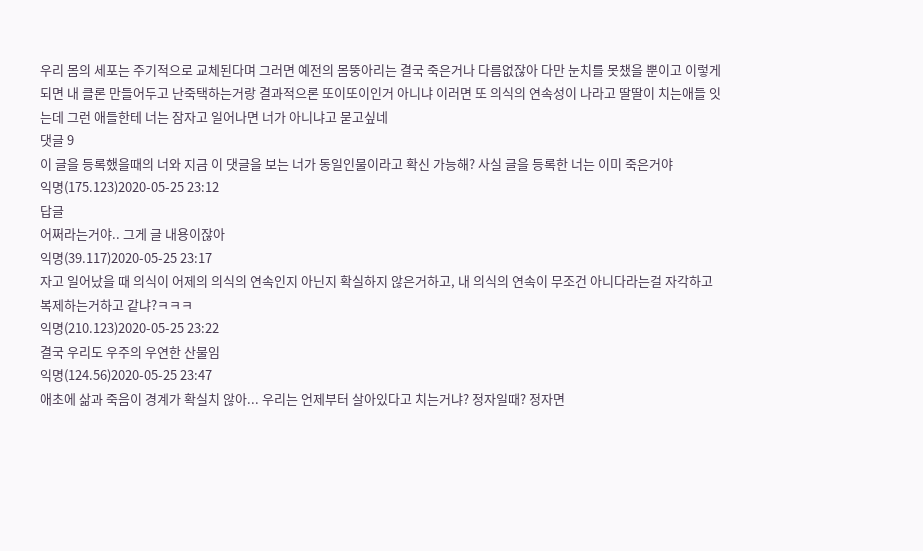우리 몸의 세포는 주기적으로 교체된다며 그러면 예전의 몸뚱아리는 결국 죽은거나 다름없잖아 다만 눈치를 못챘을 뿐이고 이렇게되면 내 클론 만들어두고 난죽택하는거랑 결과적으론 또이또이인거 아니냐 이러면 또 의식의 연속성이 나라고 딸딸이 치는애들 잇는데 그런 애들한테 너는 잠자고 일어나면 너가 아니냐고 묻고싶네
댓글 9
이 글을 등록했을때의 너와 지금 이 댓글을 보는 너가 동일인물이라고 확신 가능해? 사실 글을 등록한 너는 이미 죽은거야
익명(175.123)2020-05-25 23:12
답글
어쩌라는거야.. 그게 글 내용이잖아
익명(39.117)2020-05-25 23:17
자고 일어났을 때 의식이 어제의 의식의 연속인지 아닌지 확실하지 않은거하고, 내 의식의 연속이 무조건 아니다라는걸 자각하고 복제하는거하고 같냐?ㅋㅋㅋ
익명(210.123)2020-05-25 23:22
결국 우리도 우주의 우연한 산물임
익명(124.56)2020-05-25 23:47
애초에 삶과 죽음이 경계가 확실치 않아... 우리는 언제부터 살아있다고 치는거냐? 정자일때? 정자면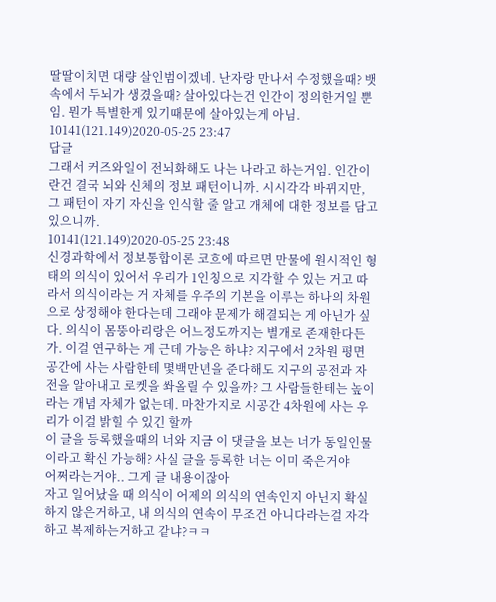딸딸이치면 대량 살인범이겠네. 난자랑 만나서 수정했을때? 뱃속에서 두뇌가 생겼을때? 살아있다는건 인간이 정의한거일 뿐임. 뭔가 특별한게 있기때문에 살아있는게 아님.
10141(121.149)2020-05-25 23:47
답글
그래서 커즈와일이 전뇌화해도 나는 나라고 하는거임. 인간이란건 결국 뇌와 신체의 정보 패턴이니까. 시시각각 바뀌지만, 그 패턴이 자기 자신을 인식할 줄 알고 개체에 대한 정보를 담고 있으니까.
10141(121.149)2020-05-25 23:48
신경과학에서 정보통합이론 코흐에 따르면 만물에 원시적인 형태의 의식이 있어서 우리가 1인칭으로 지각할 수 있는 거고 따라서 의식이라는 거 자체를 우주의 기본을 이루는 하나의 차원으로 상정해야 한다는데 그래야 문제가 해결되는 게 아닌가 싶다. 의식이 몸뚱아리랑은 어느정도까지는 별개로 존재한다든가. 이걸 연구하는 게 근데 가능은 하냐? 지구에서 2차원 평면공간에 사는 사람한테 몇백만년을 준다해도 지구의 공전과 자전을 알아내고 로켓을 쏴올릴 수 있을까? 그 사람들한테는 높이라는 개념 자체가 없는데. 마찬가지로 시공간 4차원에 사는 우리가 이걸 밝힐 수 있긴 할까
이 글을 등록했을때의 너와 지금 이 댓글을 보는 너가 동일인물이라고 확신 가능해? 사실 글을 등록한 너는 이미 죽은거야
어쩌라는거야.. 그게 글 내용이잖아
자고 일어났을 때 의식이 어제의 의식의 연속인지 아닌지 확실하지 않은거하고, 내 의식의 연속이 무조건 아니다라는걸 자각하고 복제하는거하고 같냐?ㅋㅋ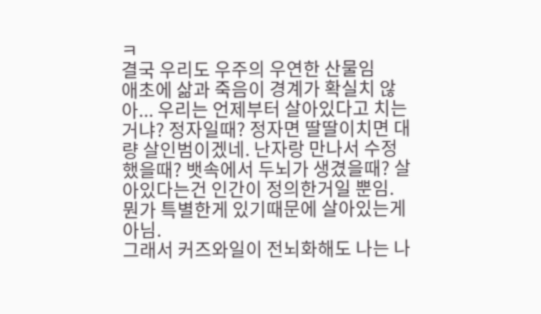ㅋ
결국 우리도 우주의 우연한 산물임
애초에 삶과 죽음이 경계가 확실치 않아... 우리는 언제부터 살아있다고 치는거냐? 정자일때? 정자면 딸딸이치면 대량 살인범이겠네. 난자랑 만나서 수정했을때? 뱃속에서 두뇌가 생겼을때? 살아있다는건 인간이 정의한거일 뿐임. 뭔가 특별한게 있기때문에 살아있는게 아님.
그래서 커즈와일이 전뇌화해도 나는 나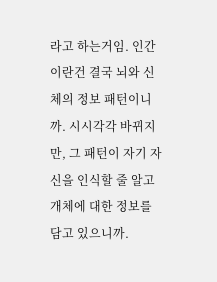라고 하는거임. 인간이란건 결국 뇌와 신체의 정보 패턴이니까. 시시각각 바뀌지만, 그 패턴이 자기 자신을 인식할 줄 알고 개체에 대한 정보를 담고 있으니까.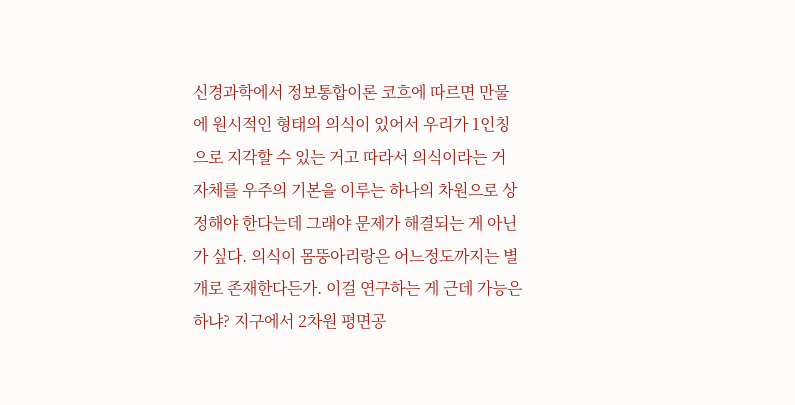신경과학에서 정보통합이론 코흐에 따르면 만물에 원시적인 형태의 의식이 있어서 우리가 1인칭으로 지각할 수 있는 거고 따라서 의식이라는 거 자체를 우주의 기본을 이루는 하나의 차원으로 상정해야 한다는데 그래야 문제가 해결되는 게 아닌가 싶다. 의식이 몸뚱아리랑은 어느정도까지는 별개로 존재한다든가. 이걸 연구하는 게 근데 가능은 하냐? 지구에서 2차원 평면공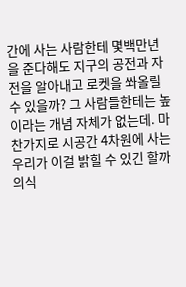간에 사는 사람한테 몇백만년을 준다해도 지구의 공전과 자전을 알아내고 로켓을 쏴올릴 수 있을까? 그 사람들한테는 높이라는 개념 자체가 없는데. 마찬가지로 시공간 4차원에 사는 우리가 이걸 밝힐 수 있긴 할까
의식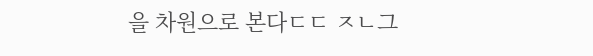을 차원으로 본다ㄷㄷ ㅈㄴ그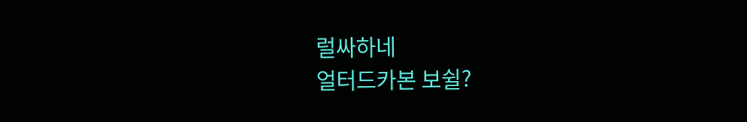럴싸하네
얼터드카본 보쉴?